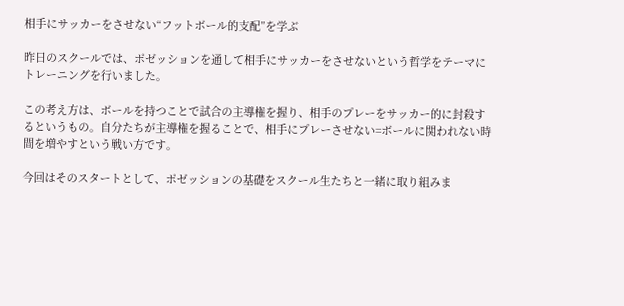相手にサッカーをさせない“フットボール的支配”を学ぶ

昨日のスクールでは、ポゼッションを通して相手にサッカーをさせないという哲学をテーマにトレーニングを行いました。

この考え方は、ボールを持つことで試合の主導権を握り、相手のプレーをサッカー的に封殺するというもの。自分たちが主導権を握ることで、相手にプレーさせない=ボールに関われない時間を増やすという戦い方です。

今回はそのスタートとして、ポゼッションの基礎をスクール生たちと一緒に取り組みま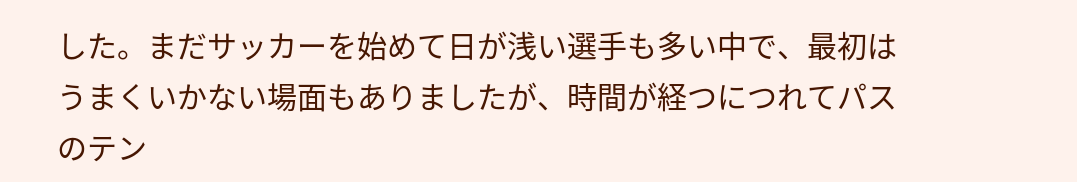した。まだサッカーを始めて日が浅い選手も多い中で、最初はうまくいかない場面もありましたが、時間が経つにつれてパスのテン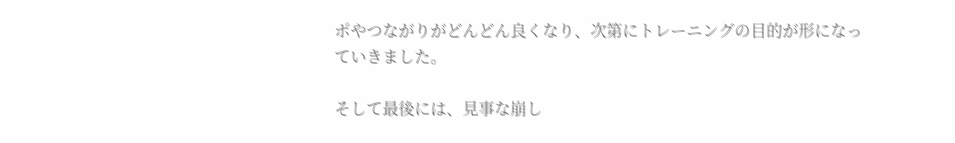ポやつながりがどんどん良くなり、次第にトレーニングの目的が形になっていきました。

そして最後には、見事な崩し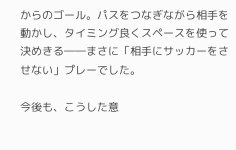からのゴール。パスをつなぎながら相手を動かし、タイミング良くスペースを使って決めきる――まさに「相手にサッカーをさせない」プレーでした。

今後も、こうした意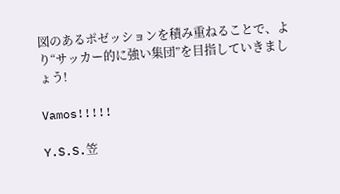図のあるポゼッションを積み重ねることで、より“サッカー的に強い集団”を目指していきましょう!

Vamos!!!!!

Y.S.S.笠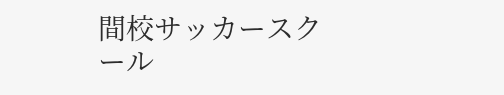間校サッカースクール